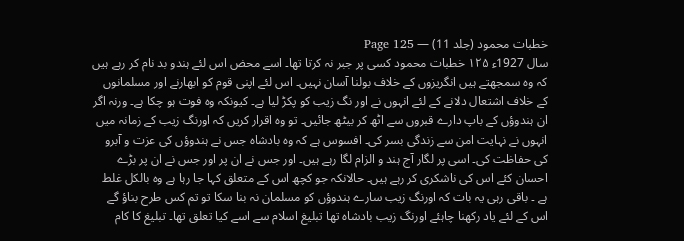خطبات محمود (جلد 11) — Page 125
سال 1927ء ۱۲۵ خطبات محمود کسی پر جبر نہ کرتا تھا۔ اسے محض اس لئے ہندو بد نام کر رہے ہیں کہ وہ سمجھتے ہیں انگریزوں کے خلاف بولنا آسان نہیں۔ اس لئے اپنی قوم کو ابھارنے اور مسلمانوں کے خلاف اشتعال دلانے کے لئے انہوں نے اور نگ زیب کو پکڑ لیا ہے۔ کیونکہ وہ فوت ہو چکا ہے۔ ورنہ اگر ان ہندوؤں کے باپ دارے قبروں سے اٹھ کر بیٹھ جائیں۔ تو وہ اقرار کریں کہ اورنگ زیب کے زمانہ میں انہوں نے نہایت امن سے زندگی بسر کی۔ افسوس ہے کہ وہ بادشاہ جس نے ہندوؤں کی عزت و آبرو کی حفاظت کی۔ اسی پر لگار آج ہند و الزام لگا رہے ہیں۔ اور جس نے ان پر اور جس نے ان پر بڑے احسان کئے اس کی ناشکری کر رہے ہیں۔ حالانکہ جو کچھ اس کے متعلق کہا جا رہا ہے وہ بالکل غلط ہے ۔ باقی رہی یہ بات کہ اورنگ زیب سارے ہندوؤں کو مسلمان نہ بنا سکا تو تم کس طرح بناؤ گے اس کے لئے یاد رکھنا چاہئے اورنگ زیب بادشاہ تھا تبلیغ اسلام سے اسے کیا تعلق تھا۔ تبلیغ کا کام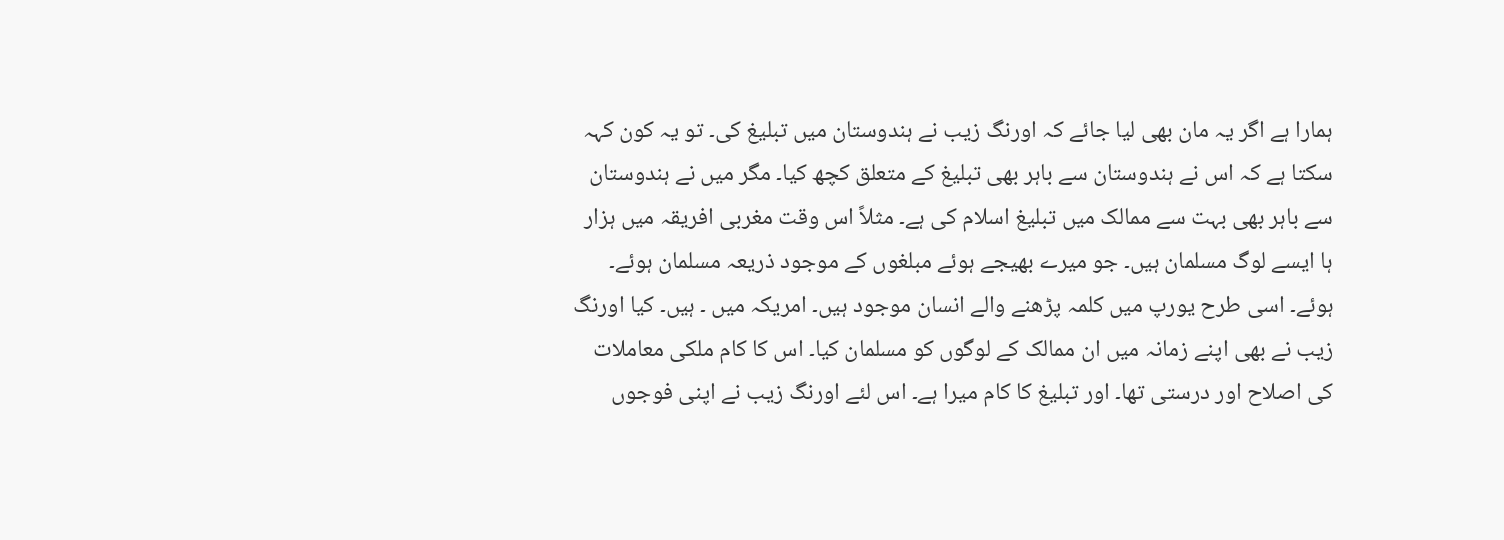ہمارا ہے اگر یہ مان بھی لیا جائے کہ اورنگ زیب نے ہندوستان میں تبلیغ کی۔ تو یہ کون کہہ سکتا ہے کہ اس نے ہندوستان سے باہر بھی تبلیغ کے متعلق کچھ کیا۔ مگر میں نے ہندوستان سے باہر بھی بہت سے ممالک میں تبلیغ اسلام کی ہے۔ مثلاً اس وقت مغربی افریقہ میں ہزار ہا ایسے لوگ مسلمان ہیں۔ جو میرے بھیجے ہوئے مبلغوں کے موجود ذریعہ مسلمان ہوئے۔ ہوئے۔ اسی طرح یورپ میں کلمہ پڑھنے والے انسان موجود ہیں۔ امریکہ میں ۔ ہیں۔ کیا اورنگ زیب نے بھی اپنے زمانہ میں ان ممالک کے لوگوں کو مسلمان کیا۔ اس کا کام ملکی معاملات کی اصلاح اور درستی تھا۔ اور تبلیغ کا کام میرا ہے۔ اس لئے اورنگ زیب نے اپنی فوجوں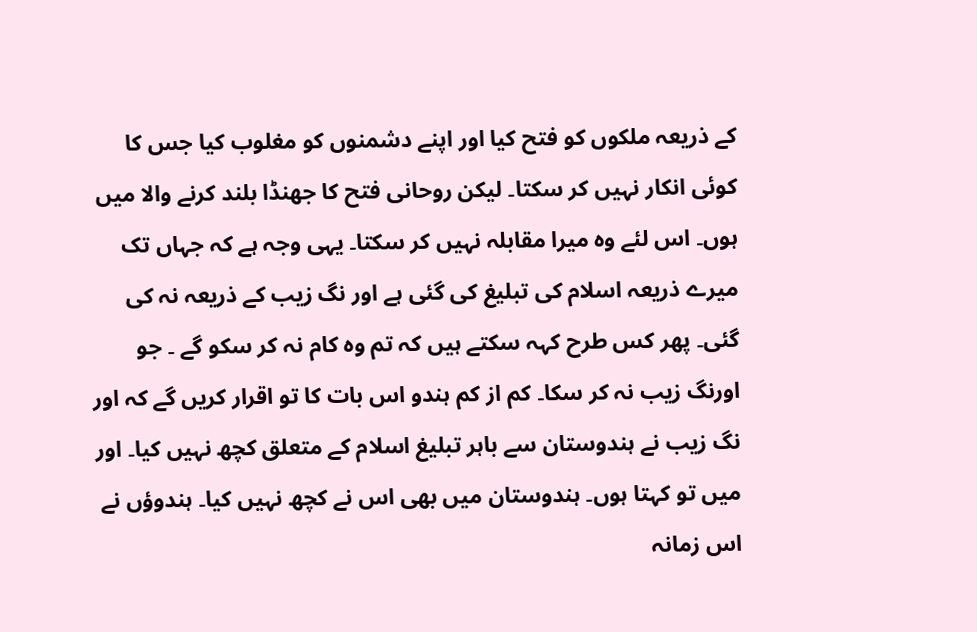کے ذریعہ ملکوں کو فتح کیا اور اپنے دشمنوں کو مغلوب کیا جس کا کوئی انکار نہیں کر سکتا۔ لیکن روحانی فتح کا جھنڈا بلند کرنے والا میں ہوں۔ اس لئے وہ میرا مقابلہ نہیں کر سکتا۔ یہی وجہ ہے کہ جہاں تک میرے ذریعہ اسلام کی تبلیغ کی گئی ہے اور نگ زیب کے ذریعہ نہ کی گئی۔ پھر کس طرح کہہ سکتے ہیں کہ تم وہ کام نہ کر سکو گے ۔ جو اورنگ زیب نہ کر سکا۔ کم از کم ہندو اس بات کا تو اقرار کریں گے کہ اور نگ زیب نے ہندوستان سے باہر تبلیغ اسلام کے متعلق کچھ نہیں کیا۔ اور میں تو کہتا ہوں۔ ہندوستان میں بھی اس نے کچھ نہیں کیا۔ ہندوؤں نے اس زمانہ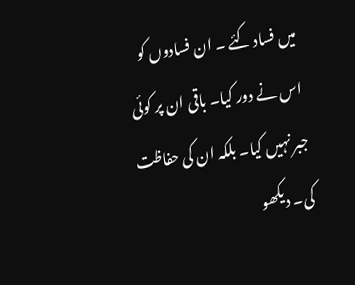میں فساد کئے ۔ ان فسادوں کو اس نے دور کیا۔ باقی ان پر کوئی جبر نہیں کیا۔ بلکہ ان کی حفاظت کی۔ دیکھو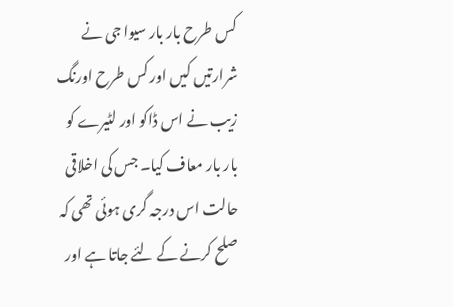کس طرح بار بار سیوا جی نے شرارتیں کیں اور کس طرح اورنگ زیب نے اس ڈاکو اور لٹیرے کو بار بار معاف کیا۔ جس کی اخلاقی حالت اس درجہ گری ہوئی تھی کہ صلح کرنے کے لئے جاتا ہے اور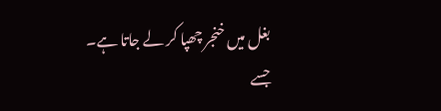بغل میں خنجر چھپا کر لے جاتا ہے۔ جسے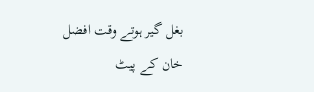بغل گیر ہوتے وقت افضل خان کے پیٹ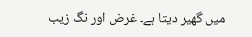میں گھیر دیتا ہے۔ غرض اور نگ زیب